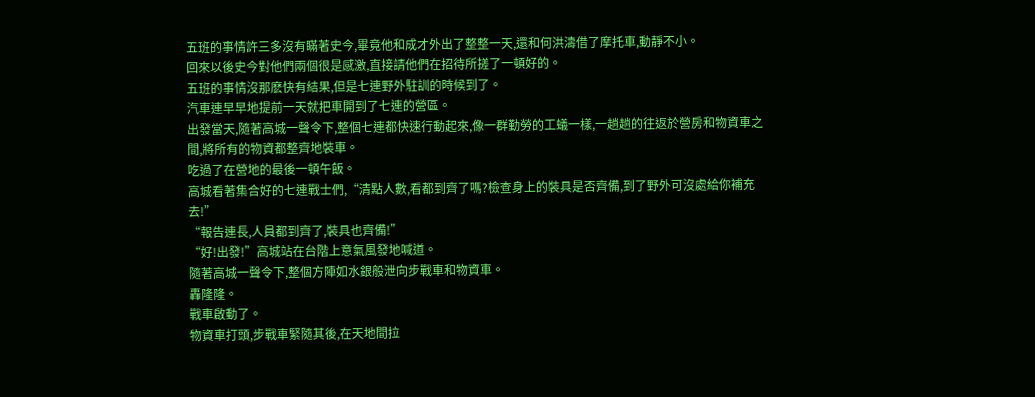五班的事情許三多沒有瞞著史今,畢竟他和成才外出了整整一天,還和何洪濤借了摩托車,動靜不小。
回來以後史今對他們兩個很是感激,直接請他們在招待所搓了一頓好的。
五班的事情沒那麽快有結果,但是七連野外駐訓的時候到了。
汽車連早早地提前一天就把車開到了七連的營區。
出發當天,隨著高城一聲令下,整個七連都快速行動起來,像一群勤勞的工蟻一樣,一趟趟的往返於營房和物資車之間,將所有的物資都整齊地裝車。
吃過了在營地的最後一頓午飯。
高城看著集合好的七連戰士們,“清點人數,看都到齊了嗎?檢查身上的裝具是否齊備,到了野外可沒處給你補充去!”
“報告連長,人員都到齊了,裝具也齊備!”
“好!出發!”高城站在台階上意氣風發地喊道。
隨著高城一聲令下,整個方陣如水銀般泄向步戰車和物資車。
轟隆隆。
戰車啟動了。
物資車打頭,步戰車緊隨其後,在天地間拉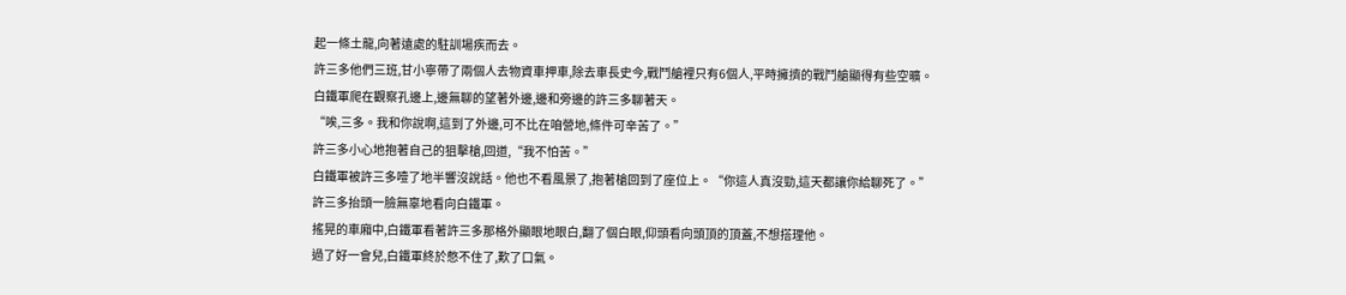起一條土龍,向著遠處的駐訓場疾而去。
許三多他們三班,甘小寧帶了兩個人去物資車押車,除去車長史今,戰鬥艙裡只有6個人,平時擁擠的戰鬥艙顯得有些空曠。
白鐵軍爬在觀察孔邊上,邊無聊的望著外邊,邊和旁邊的許三多聊著天。
“唉,三多。我和你說啊,這到了外邊,可不比在咱營地,條件可辛苦了。”
許三多小心地抱著自己的狙擊槍,回道,“我不怕苦。”
白鐵軍被許三多噎了地半響沒說話。他也不看風景了,抱著槍回到了座位上。“你這人真沒勁,這天都讓你給聊死了。”
許三多抬頭一臉無辜地看向白鐵軍。
搖晃的車廂中,白鐵軍看著許三多那格外顯眼地眼白,翻了個白眼,仰頭看向頭頂的頂蓋,不想搭理他。
過了好一會兒,白鐵軍終於憋不住了,歎了口氣。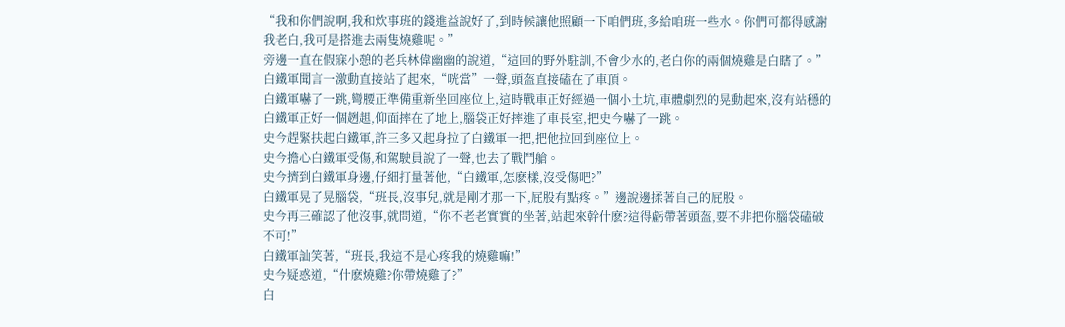“我和你們說啊,我和炊事班的錢進益說好了,到時候讓他照顧一下咱們班,多給咱班一些水。你們可都得感謝我老白,我可是搭進去兩隻燒雞呢。”
旁邊一直在假寐小憩的老兵林偉幽幽的說道,“這回的野外駐訓,不會少水的,老白你的兩個燒雞是白瞎了。”
白鐵軍聞言一激動直接站了起來,“咣當”一聲,頭盔直接磕在了車頂。
白鐵軍嚇了一跳,彎腰正準備重新坐回座位上,這時戰車正好經過一個小土坑,車體劇烈的晃動起來,沒有站穩的白鐵軍正好一個趔趄,仰面摔在了地上,腦袋正好摔進了車長室,把史今嚇了一跳。
史今趕緊扶起白鐵軍,許三多又起身拉了白鐵軍一把,把他拉回到座位上。
史今擔心白鐵軍受傷,和駕駛員說了一聲,也去了戰鬥艙。
史今擠到白鐵軍身邊,仔細打量著他,“白鐵軍,怎麽樣,沒受傷吧?”
白鐵軍晃了晃腦袋,“班長,沒事兒,就是剛才那一下,屁股有點疼。”邊說邊揉著自己的屁股。
史今再三確認了他沒事,就問道,“你不老老實實的坐著,站起來幹什麽?這得虧帶著頭盔,要不非把你腦袋磕破不可!”
白鐵軍訕笑著,“班長,我這不是心疼我的燒雞嘛!”
史今疑惑道,“什麽燒雞?你帶燒雞了?”
白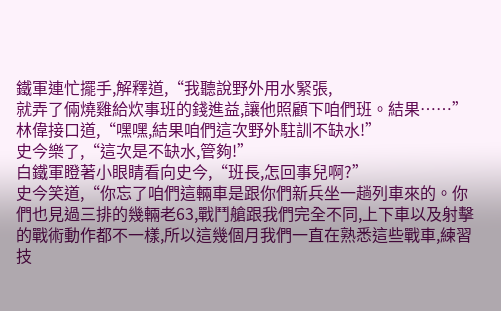鐵軍連忙擺手,解釋道,“我聽說野外用水緊張,
就弄了倆燒雞給炊事班的錢進益,讓他照顧下咱們班。結果……” 林偉接口道,“嘿嘿,結果咱們這次野外駐訓不缺水!”
史今樂了,“這次是不缺水,管夠!”
白鐵軍瞪著小眼睛看向史今,“班長,怎回事兒啊?”
史今笑道,“你忘了咱們這輛車是跟你們新兵坐一趟列車來的。你們也見過三排的幾輛老63,戰鬥艙跟我們完全不同,上下車以及射擊的戰術動作都不一樣,所以這幾個月我們一直在熟悉這些戰車,練習技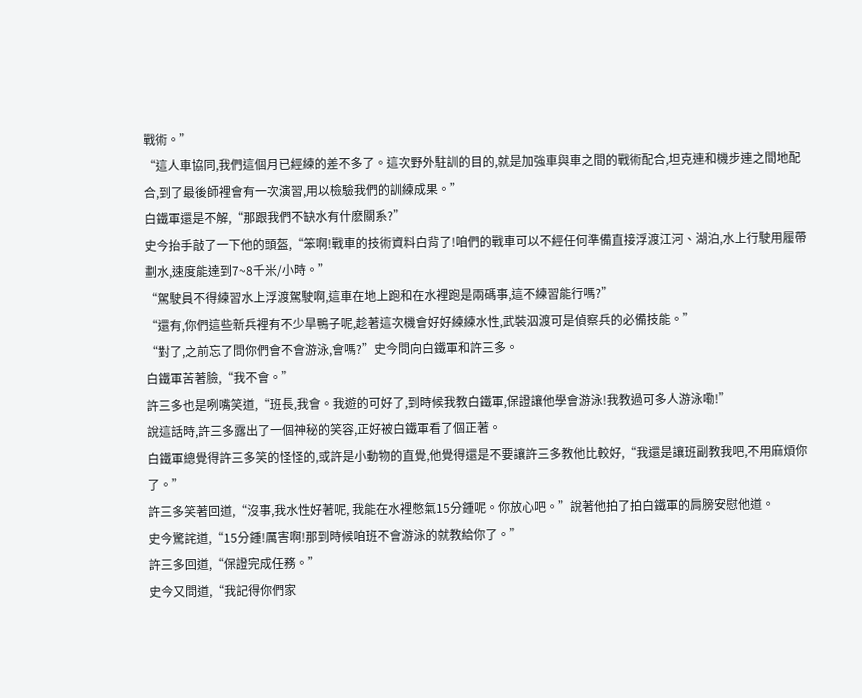戰術。”
“這人車協同,我們這個月已經練的差不多了。這次野外駐訓的目的,就是加強車與車之間的戰術配合,坦克連和機步連之間地配合,到了最後師裡會有一次演習,用以檢驗我們的訓練成果。”
白鐵軍還是不解,“那跟我們不缺水有什麽關系?”
史今抬手敲了一下他的頭盔,“笨啊!戰車的技術資料白背了!咱們的戰車可以不經任何準備直接浮渡江河、湖泊,水上行駛用履帶劃水,速度能達到7~8千米/小時。”
“駕駛員不得練習水上浮渡駕駛啊,這車在地上跑和在水裡跑是兩碼事,這不練習能行嗎?”
“還有,你們這些新兵裡有不少旱鴨子呢,趁著這次機會好好練練水性,武裝泅渡可是偵察兵的必備技能。”
“對了,之前忘了問你們會不會游泳,會嗎?”史今問向白鐵軍和許三多。
白鐵軍苦著臉,“我不會。”
許三多也是咧嘴笑道,“班長,我會。我遊的可好了,到時候我教白鐵軍,保證讓他學會游泳!我教過可多人游泳嘞!”
說這話時,許三多露出了一個神秘的笑容,正好被白鐵軍看了個正著。
白鐵軍總覺得許三多笑的怪怪的,或許是小動物的直覺,他覺得還是不要讓許三多教他比較好,“我還是讓班副教我吧,不用麻煩你了。”
許三多笑著回道,“沒事,我水性好著呢, 我能在水裡憋氣15分鍾呢。你放心吧。”說著他拍了拍白鐵軍的肩膀安慰他道。
史今驚詫道,“15分鍾!厲害啊!那到時候咱班不會游泳的就教給你了。”
許三多回道,“保證完成任務。”
史今又問道,“我記得你們家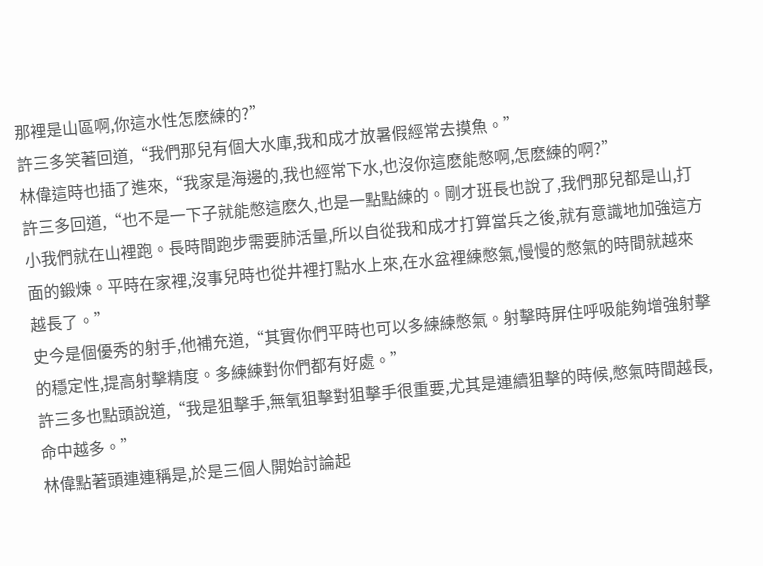那裡是山區啊,你這水性怎麽練的?”
許三多笑著回道,“我們那兒有個大水庫,我和成才放暑假經常去摸魚。”
林偉這時也插了進來,“我家是海邊的,我也經常下水,也沒你這麽能憋啊,怎麽練的啊?”
許三多回道,“也不是一下子就能憋這麽久,也是一點點練的。剛才班長也說了,我們那兒都是山,打小我們就在山裡跑。長時間跑步需要肺活量,所以自從我和成才打算當兵之後,就有意識地加強這方面的鍛煉。平時在家裡,沒事兒時也從井裡打點水上來,在水盆裡練憋氣,慢慢的憋氣的時間就越來越長了。”
史今是個優秀的射手,他補充道,“其實你們平時也可以多練練憋氣。射擊時屏住呼吸能夠增強射擊的穩定性,提高射擊精度。多練練對你們都有好處。”
許三多也點頭說道,“我是狙擊手,無氧狙擊對狙擊手很重要,尤其是連續狙擊的時候,憋氣時間越長,命中越多。”
林偉點著頭連連稱是,於是三個人開始討論起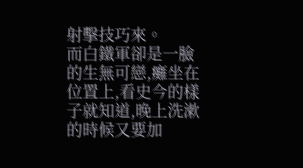射擊技巧來。
而白鐵軍卻是一臉的生無可戀,癱坐在位置上,看史今的樣子就知道,晚上洗漱的時候又要加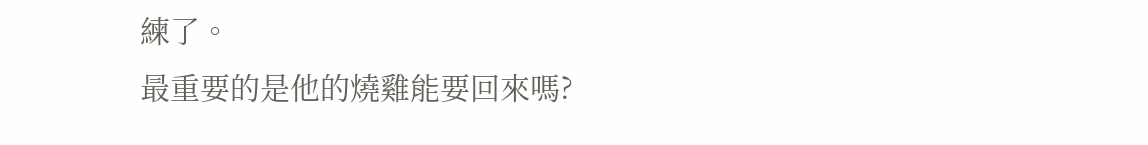練了。
最重要的是他的燒雞能要回來嗎?